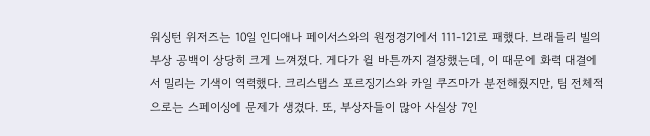워싱턴 위저즈는 10일 인디애나 페이서스와의 원정경기에서 111-121로 패했다. 브래들리 빌의 부상 공백이 상당히 크게 느껴졌다. 게다가 윌 바튼까지 결장했는데, 이 때문에 화력 대결에서 밀리는 기색이 역력했다. 크리스탭스 포르징기스와 카일 쿠즈마가 분전해줬지만, 팀 전체적으로는 스페이싱에 문제가 생겼다. 또, 부상자들이 많아 사실상 7인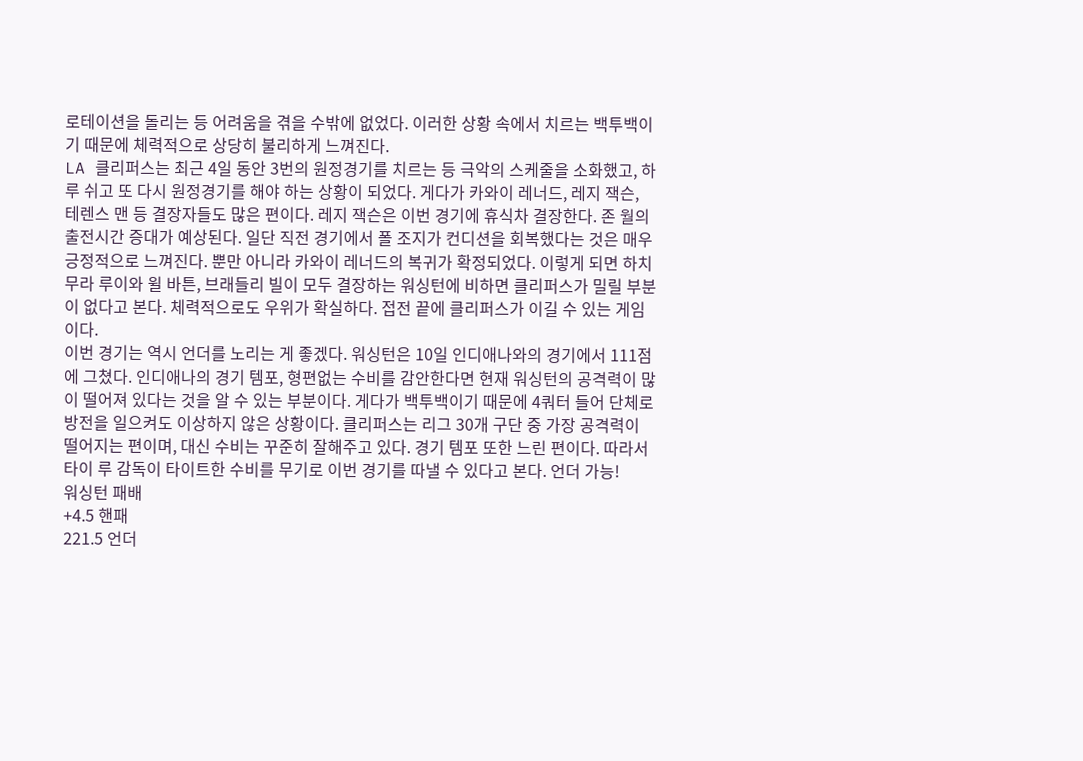로테이션을 돌리는 등 어려움을 겪을 수밖에 없었다. 이러한 상황 속에서 치르는 백투백이기 때문에 체력적으로 상당히 불리하게 느껴진다.
LA 클리퍼스는 최근 4일 동안 3번의 원정경기를 치르는 등 극악의 스케줄을 소화했고, 하루 쉬고 또 다시 원정경기를 해야 하는 상황이 되었다. 게다가 카와이 레너드, 레지 잭슨, 테렌스 맨 등 결장자들도 많은 편이다. 레지 잭슨은 이번 경기에 휴식차 결장한다. 존 월의 출전시간 증대가 예상된다. 일단 직전 경기에서 폴 조지가 컨디션을 회복했다는 것은 매우 긍정적으로 느껴진다. 뿐만 아니라 카와이 레너드의 복귀가 확정되었다. 이렇게 되면 하치무라 루이와 윌 바튼, 브래들리 빌이 모두 결장하는 워싱턴에 비하면 클리퍼스가 밀릴 부분이 없다고 본다. 체력적으로도 우위가 확실하다. 접전 끝에 클리퍼스가 이길 수 있는 게임이다.
이번 경기는 역시 언더를 노리는 게 좋겠다. 워싱턴은 10일 인디애나와의 경기에서 111점에 그쳤다. 인디애나의 경기 템포, 형편없는 수비를 감안한다면 현재 워싱턴의 공격력이 많이 떨어져 있다는 것을 알 수 있는 부분이다. 게다가 백투백이기 때문에 4쿼터 들어 단체로 방전을 일으켜도 이상하지 않은 상황이다. 클리퍼스는 리그 30개 구단 중 가장 공격력이 떨어지는 편이며, 대신 수비는 꾸준히 잘해주고 있다. 경기 템포 또한 느린 편이다. 따라서 타이 루 감독이 타이트한 수비를 무기로 이번 경기를 따낼 수 있다고 본다. 언더 가능!
워싱턴 패배
+4.5 핸패
221.5 언더